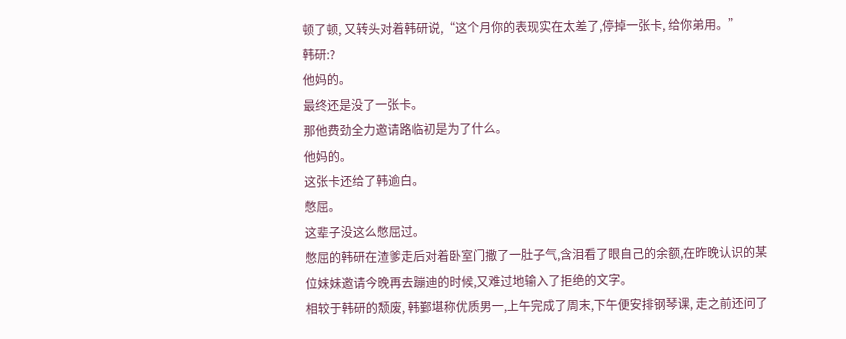顿了顿, 又转头对着韩研说,“这个月你的表现实在太差了,停掉一张卡, 给你弟用。”
韩研:?
他妈的。
最终还是没了一张卡。
那他费劲全力邀请路临初是为了什么。
他妈的。
这张卡还给了韩逾白。
憋屈。
这辈子没这么憋屈过。
憋屈的韩研在渣爹走后对着卧室门撒了一肚子气,含泪看了眼自己的余额,在昨晚认识的某位妹妹邀请今晚再去蹦迪的时候,又难过地输入了拒绝的文字。
相较于韩研的颓废, 韩鄞堪称优质男一,上午完成了周末,下午便安排钢琴课, 走之前还问了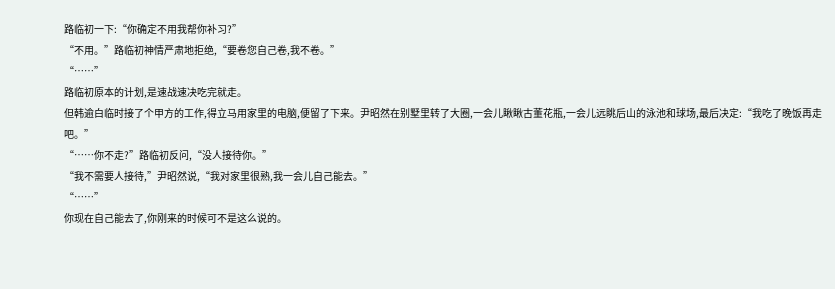路临初一下:“你确定不用我帮你补习?”
“不用。”路临初神情严肃地拒绝,“要卷您自己卷,我不卷。”
“……”
路临初原本的计划,是速战速决吃完就走。
但韩逾白临时接了个甲方的工作,得立马用家里的电脑,便留了下来。尹昭然在别墅里转了大圈,一会儿瞅瞅古董花瓶,一会儿远眺后山的泳池和球场,最后决定:“我吃了晚饭再走吧。”
“……你不走?”路临初反问,“没人接待你。”
“我不需要人接待,”尹昭然说,“我对家里很熟,我一会儿自己能去。”
“……”
你现在自己能去了,你刚来的时候可不是这么说的。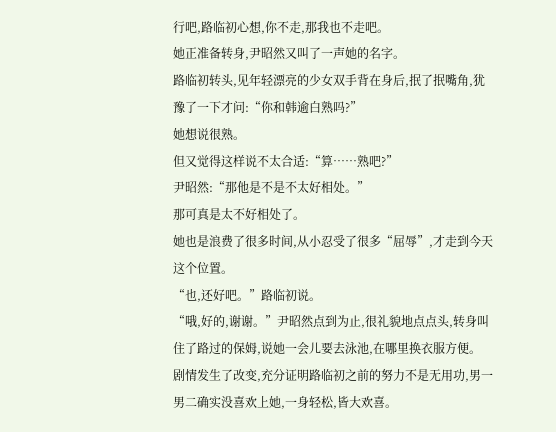行吧,路临初心想,你不走,那我也不走吧。
她正准备转身,尹昭然又叫了一声她的名字。
路临初转头,见年轻漂亮的少女双手背在身后,抿了抿嘴角,犹豫了一下才问:“你和韩逾白熟吗?”
她想说很熟。
但又觉得这样说不太合适:“算……熟吧?”
尹昭然:“那他是不是不太好相处。”
那可真是太不好相处了。
她也是浪费了很多时间,从小忍受了很多“屈辱”,才走到今天这个位置。
“也,还好吧。”路临初说。
“哦,好的,谢谢。”尹昭然点到为止,很礼貌地点点头,转身叫住了路过的保姆,说她一会儿要去泳池,在哪里换衣服方便。
剧情发生了改变,充分证明路临初之前的努力不是无用功,男一男二确实没喜欢上她,一身轻松,皆大欢喜。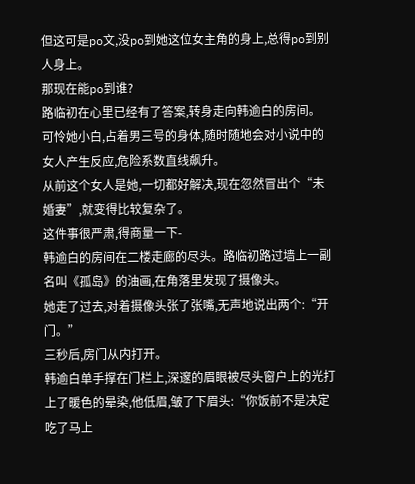但这可是po文,没po到她这位女主角的身上,总得po到别人身上。
那现在能po到谁?
路临初在心里已经有了答案,转身走向韩逾白的房间。
可怜她小白,占着男三号的身体,随时随地会对小说中的女人产生反应,危险系数直线飙升。
从前这个女人是她,一切都好解决,现在忽然冒出个“未婚妻”,就变得比较复杂了。
这件事很严肃,得商量一下-
韩逾白的房间在二楼走廊的尽头。路临初路过墙上一副名叫《孤岛》的油画,在角落里发现了摄像头。
她走了过去,对着摄像头张了张嘴,无声地说出两个:“开门。”
三秒后,房门从内打开。
韩逾白单手撑在门栏上,深邃的眉眼被尽头窗户上的光打上了暖色的晕染,他低眉,皱了下眉头:“你饭前不是决定吃了马上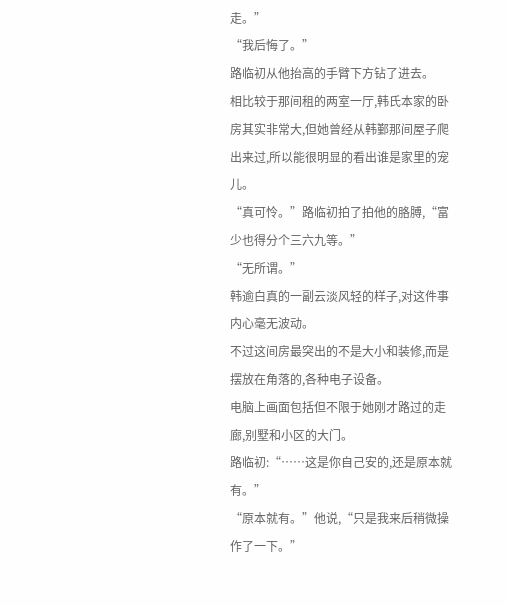走。”
“我后悔了。”
路临初从他抬高的手臂下方钻了进去。
相比较于那间租的两室一厅,韩氏本家的卧房其实非常大,但她曾经从韩鄞那间屋子爬出来过,所以能很明显的看出谁是家里的宠儿。
“真可怜。”路临初拍了拍他的胳膊,“富少也得分个三六九等。”
“无所谓。”
韩逾白真的一副云淡风轻的样子,对这件事内心毫无波动。
不过这间房最突出的不是大小和装修,而是摆放在角落的,各种电子设备。
电脑上画面包括但不限于她刚才路过的走廊,别墅和小区的大门。
路临初:“……这是你自己安的,还是原本就有。”
“原本就有。”他说,“只是我来后稍微操作了一下。”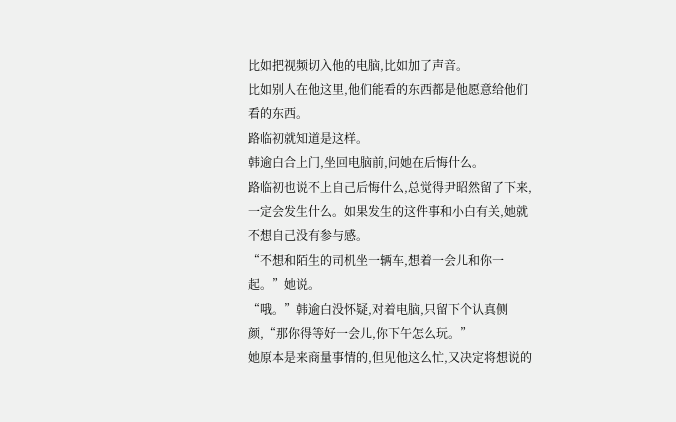比如把视频切入他的电脑,比如加了声音。
比如别人在他这里,他们能看的东西都是他愿意给他们看的东西。
路临初就知道是这样。
韩逾白合上门,坐回电脑前,问她在后悔什么。
路临初也说不上自己后悔什么,总觉得尹昭然留了下来,一定会发生什么。如果发生的这件事和小白有关,她就不想自己没有参与感。
“不想和陌生的司机坐一辆车,想着一会儿和你一起。”她说。
“哦。”韩逾白没怀疑,对着电脑,只留下个认真侧颜,“那你得等好一会儿,你下午怎么玩。”
她原本是来商量事情的,但见他这么忙,又决定将想说的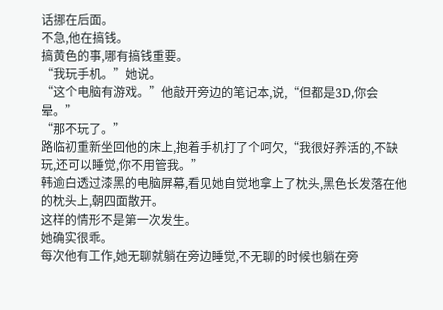话挪在后面。
不急,他在搞钱。
搞黄色的事,哪有搞钱重要。
“我玩手机。”她说。
“这个电脑有游戏。”他敲开旁边的笔记本,说,“但都是3D,你会晕。”
“那不玩了。”
路临初重新坐回他的床上,抱着手机打了个呵欠,“我很好养活的,不缺玩,还可以睡觉,你不用管我。”
韩逾白透过漆黑的电脑屏幕,看见她自觉地拿上了枕头,黑色长发落在他的枕头上,朝四面散开。
这样的情形不是第一次发生。
她确实很乖。
每次他有工作,她无聊就躺在旁边睡觉,不无聊的时候也躺在旁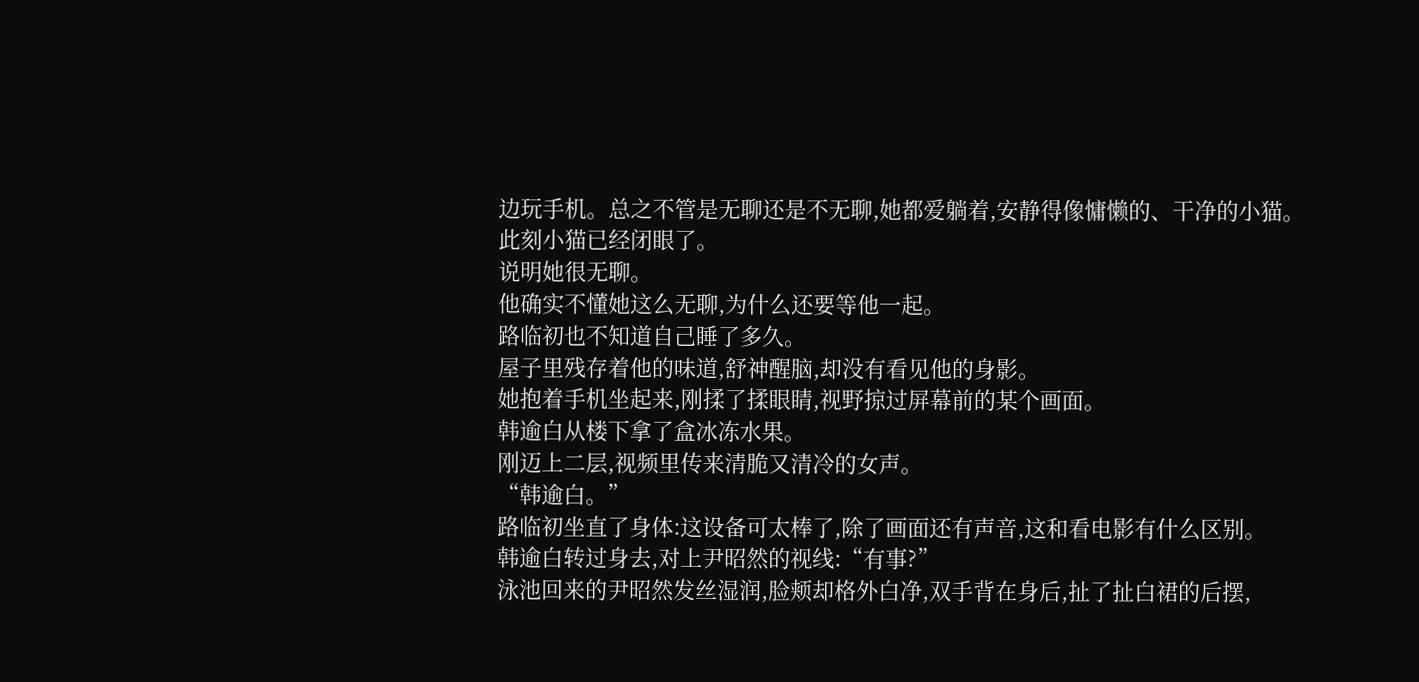边玩手机。总之不管是无聊还是不无聊,她都爱躺着,安静得像慵懒的、干净的小猫。
此刻小猫已经闭眼了。
说明她很无聊。
他确实不懂她这么无聊,为什么还要等他一起。
路临初也不知道自己睡了多久。
屋子里残存着他的味道,舒神醒脑,却没有看见他的身影。
她抱着手机坐起来,刚揉了揉眼睛,视野掠过屏幕前的某个画面。
韩逾白从楼下拿了盒冰冻水果。
刚迈上二层,视频里传来清脆又清冷的女声。
“韩逾白。”
路临初坐直了身体:这设备可太棒了,除了画面还有声音,这和看电影有什么区别。
韩逾白转过身去,对上尹昭然的视线:“有事?”
泳池回来的尹昭然发丝湿润,脸颊却格外白净,双手背在身后,扯了扯白裙的后摆,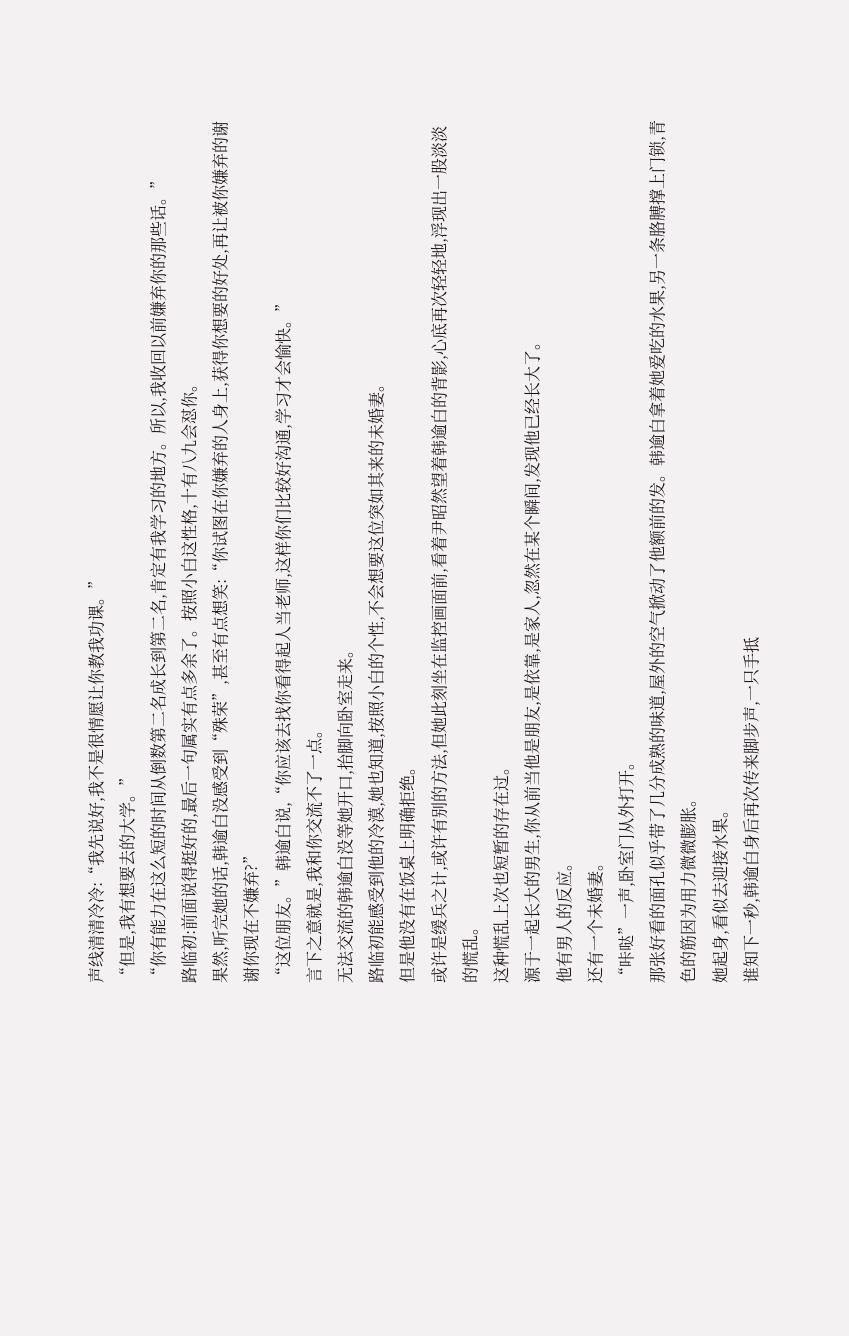声线清清冷冷:“我先说好,我不是很情愿让你教我功课。”
“但是,我有想要去的大学。”
“你有能力在这么短的时间从倒数第二名成长到第二名,肯定有我学习的地方。所以,我收回以前嫌弃你的那些话。”
路临初:前面说得挺好的,最后一句属实有点多余了。按照小白这性格,十有八九会怼你。
果然,听完她的话,韩逾白没感受到“殊荣”,甚至有点想笑:“你试图在你嫌弃的人身上,获得你想要的好处,再让被你嫌弃的谢谢你现在不嫌弃?”
“这位朋友。”韩逾白说,“你应该去找你看得起人当老师,这样你们比较好沟通,学习才会愉快。”
言下之意就是,我和你交流不了一点。
无法交流的韩逾白没等她开口,抬脚向卧室走来。
路临初能感受到他的冷漠,她也知道,按照小白的个性,不会想要这位突如其来的未婚妻。
但是他没有在饭桌上明确拒绝。
或许是缓兵之计,或许有别的方法,但她此刻坐在监控画面前,看着尹昭然望着韩逾白的背影,心底再次轻轻地,浮现出一股淡淡的慌乱。
这种慌乱上次也短暂的存在过。
源于一起长大的男生,你从前当他是朋友,是依靠,是家人,忽然在某个瞬间,发现他已经长大了。
他有男人的反应。
还有一个未婚妻。
“咔哒”一声,卧室门从外打开。
那张好看的面孔似乎带了几分成熟的味道,屋外的空气掀动了他额前的发。韩逾白拿着她爱吃的水果,另一条胳膊撑上门锁,青色的筋因为用力微微膨胀。
她起身,看似去迎接水果。
谁知下一秒,韩逾白身后再次传来脚步声,一只手抵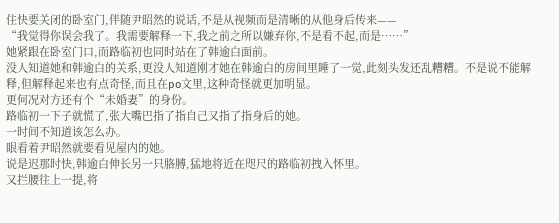住快要关闭的卧室门,伴随尹昭然的说话,不是从视频而是清晰的从他身后传来——
“我觉得你误会我了。我需要解释一下,我之前之所以嫌弃你,不是看不起,而是……”
她紧跟在卧室门口,而路临初也同时站在了韩逾白面前。
没人知道她和韩逾白的关系,更没人知道刚才她在韩逾白的房间里睡了一觉,此刻头发还乱糟糟。不是说不能解释,但解释起来也有点奇怪,而且在po文里,这种奇怪就更加明显。
更何况对方还有个“未婚妻”的身份。
路临初一下子就慌了,张大嘴巴指了指自己又指了指身后的她。
一时间不知道该怎么办。
眼看着尹昭然就要看见屋内的她。
说是迟那时快,韩逾白伸长另一只胳膊,猛地将近在咫尺的路临初拽入怀里。
又拦腰往上一提,将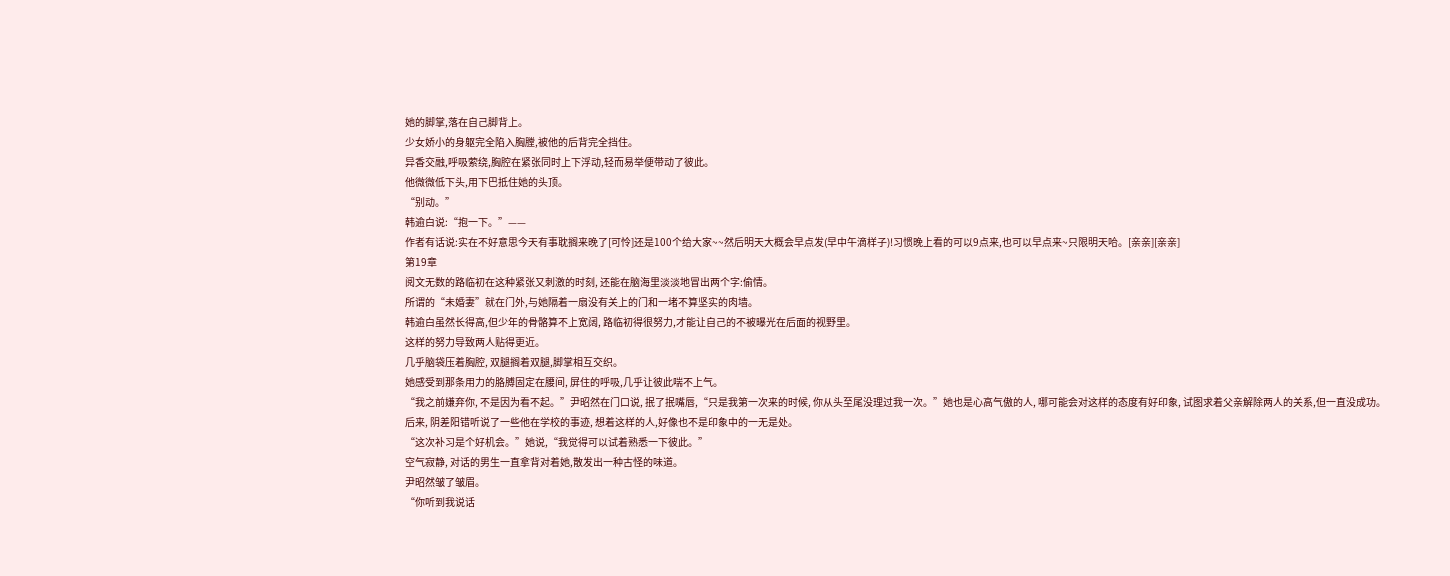她的脚掌,落在自己脚背上。
少女娇小的身躯完全陷入胸膛,被他的后背完全挡住。
异香交融,呼吸萦绕,胸腔在紧张同时上下浮动,轻而易举便带动了彼此。
他微微低下头,用下巴抵住她的头顶。
“别动。”
韩逾白说:“抱一下。”——
作者有话说:实在不好意思今天有事耽搁来晚了[可怜]还是100个给大家~~然后明天大概会早点发(早中午滴样子)!习惯晚上看的可以9点来,也可以早点来~只限明天哈。[亲亲][亲亲]
第19章
阅文无数的路临初在这种紧张又刺激的时刻, 还能在脑海里淡淡地冒出两个字:偷情。
所谓的“未婚妻”就在门外,与她隔着一扇没有关上的门和一堵不算坚实的肉墙。
韩逾白虽然长得高,但少年的骨骼算不上宽阔, 路临初得很努力,才能让自己的不被曝光在后面的视野里。
这样的努力导致两人贴得更近。
几乎脑袋压着胸腔, 双腿搁着双腿,脚掌相互交织。
她感受到那条用力的胳膊固定在腰间, 屏住的呼吸,几乎让彼此喘不上气。
“我之前嫌弃你, 不是因为看不起。”尹昭然在门口说, 抿了抿嘴唇,“只是我第一次来的时候, 你从头至尾没理过我一次。”她也是心高气傲的人, 哪可能会对这样的态度有好印象, 试图求着父亲解除两人的关系,但一直没成功。
后来, 阴差阳错听说了一些他在学校的事迹, 想着这样的人,好像也不是印象中的一无是处。
“这次补习是个好机会。”她说,“我觉得可以试着熟悉一下彼此。”
空气寂静, 对话的男生一直拿背对着她,散发出一种古怪的味道。
尹昭然皱了皱眉。
“你听到我说话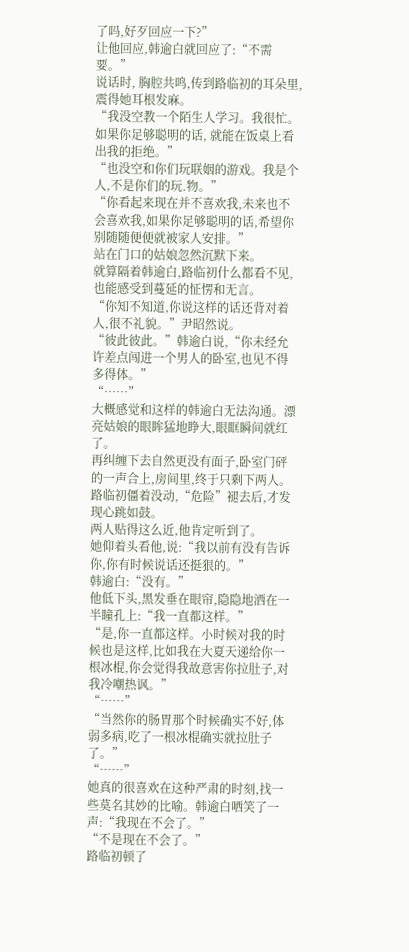了吗,好歹回应一下?”
让他回应,韩逾白就回应了:“不需要。”
说话时, 胸腔共鸣,传到路临初的耳朵里,震得她耳根发麻。
“我没空教一个陌生人学习。我很忙。如果你足够聪明的话, 就能在饭桌上看出我的拒绝。”
“也没空和你们玩联姻的游戏。我是个人,不是你们的玩.物。”
“你看起来现在并不喜欢我,未来也不会喜欢我,如果你足够聪明的话,希望你别随随便便就被家人安排。”
站在门口的姑娘忽然沉默下来。
就算隔着韩逾白,路临初什么都看不见,也能感受到蔓延的怔愣和无言。
“你知不知道,你说这样的话还背对着人,很不礼貌。”尹昭然说。
“彼此彼此。”韩逾白说,“你未经允许差点闯进一个男人的卧室,也见不得多得体。”
“……”
大概感觉和这样的韩逾白无法沟通。漂亮姑娘的眼眸猛地睁大,眼眶瞬间就红了。
再纠缠下去自然更没有面子,卧室门砰的一声合上,房间里,终于只剩下两人。
路临初僵着没动,“危险”褪去后,才发现心跳如鼓。
两人贴得这么近,他肯定听到了。
她仰着头看他,说:“我以前有没有告诉你,你有时候说话还挺狠的。”
韩逾白:“没有。”
他低下头,黑发垂在眼帘,隐隐地洒在一半瞳孔上:“我一直都这样。”
“是,你一直都这样。小时候对我的时候也是这样,比如我在大夏天递给你一根冰棍,你会觉得我故意害你拉肚子,对我冷嘲热讽。”
“……”
“当然你的肠胃那个时候确实不好,体弱多病,吃了一根冰棍确实就拉肚子了。”
“……”
她真的很喜欢在这种严肃的时刻,找一些莫名其妙的比喻。韩逾白哂笑了一声:“我现在不会了。”
“不是现在不会了。”
路临初顿了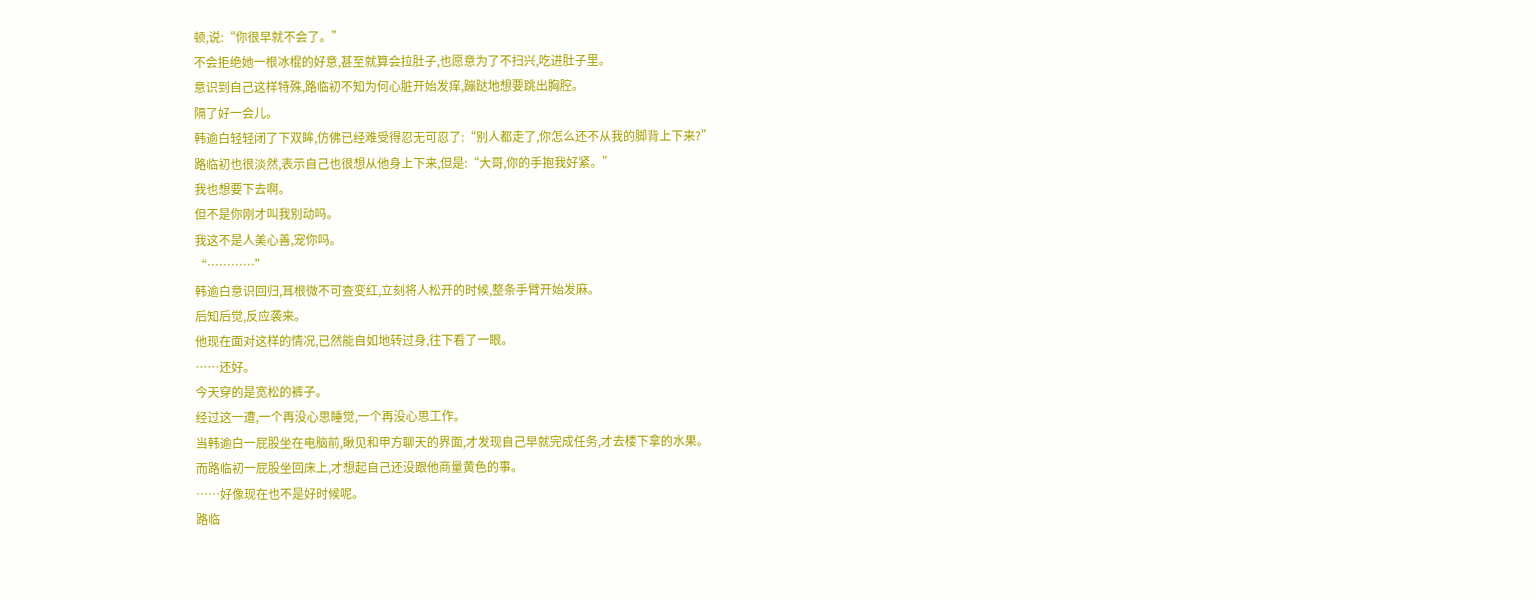顿,说:“你很早就不会了。”
不会拒绝她一根冰棍的好意,甚至就算会拉肚子,也愿意为了不扫兴,吃进肚子里。
意识到自己这样特殊,路临初不知为何心脏开始发痒,蹦跶地想要跳出胸腔。
隔了好一会儿。
韩逾白轻轻闭了下双眸,仿佛已经难受得忍无可忍了:“别人都走了,你怎么还不从我的脚背上下来?”
路临初也很淡然,表示自己也很想从他身上下来,但是:“大哥,你的手抱我好紧。”
我也想要下去啊。
但不是你刚才叫我别动吗。
我这不是人美心善,宠你吗。
“…………”
韩逾白意识回归,耳根微不可查变红,立刻将人松开的时候,整条手臂开始发麻。
后知后觉,反应袭来。
他现在面对这样的情况,已然能自如地转过身,往下看了一眼。
……还好。
今天穿的是宽松的裤子。
经过这一遭,一个再没心思睡觉,一个再没心思工作。
当韩逾白一屁股坐在电脑前,瞅见和甲方聊天的界面,才发现自己早就完成任务,才去楼下拿的水果。
而路临初一屁股坐回床上,才想起自己还没跟他商量黄色的事。
……好像现在也不是好时候呢。
路临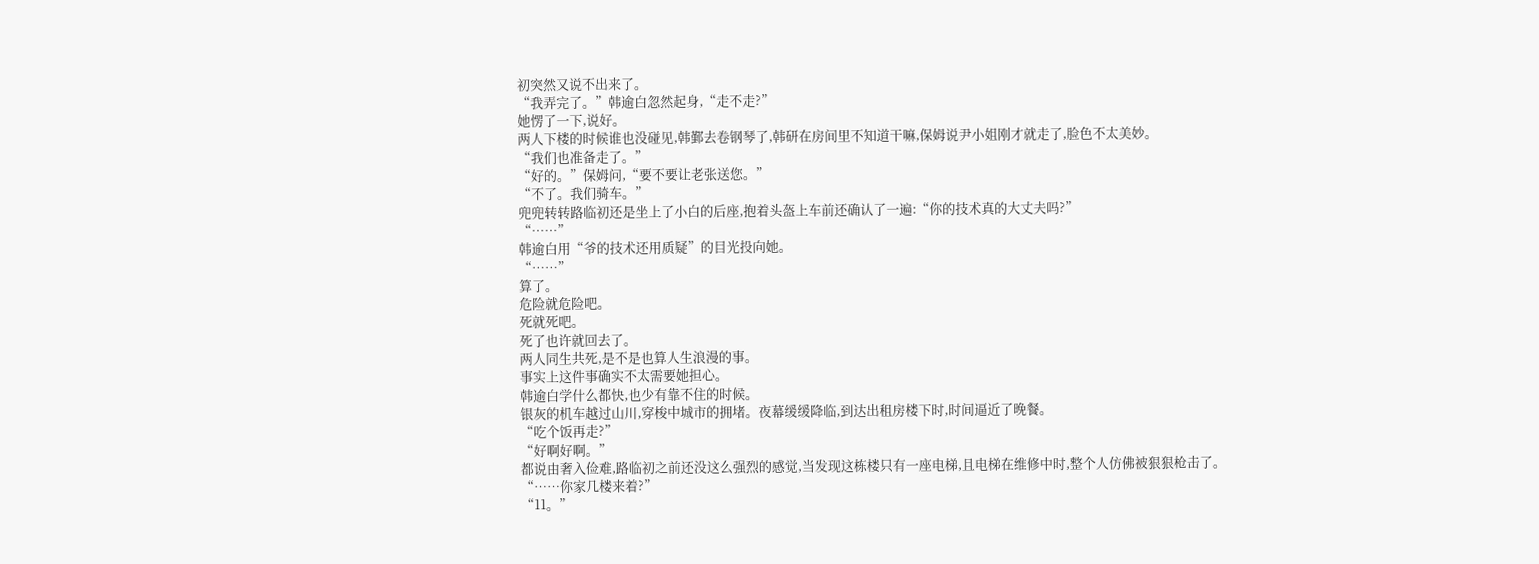初突然又说不出来了。
“我弄完了。”韩逾白忽然起身,“走不走?”
她愣了一下,说好。
两人下楼的时候谁也没碰见,韩鄞去卷钢琴了,韩研在房间里不知道干嘛,保姆说尹小姐刚才就走了,脸色不太美妙。
“我们也准备走了。”
“好的。”保姆问,“要不要让老张送您。”
“不了。我们骑车。”
兜兜转转路临初还是坐上了小白的后座,抱着头盔上车前还确认了一遍:“你的技术真的大丈夫吗?”
“……”
韩逾白用“爷的技术还用质疑”的目光投向她。
“……”
算了。
危险就危险吧。
死就死吧。
死了也许就回去了。
两人同生共死,是不是也算人生浪漫的事。
事实上这件事确实不太需要她担心。
韩逾白学什么都快,也少有靠不住的时候。
银灰的机车越过山川,穿梭中城市的拥堵。夜幕缓缓降临,到达出租房楼下时,时间逼近了晚餐。
“吃个饭再走?”
“好啊好啊。”
都说由奢入俭难,路临初之前还没这么强烈的感觉,当发现这栋楼只有一座电梯,且电梯在维修中时,整个人仿佛被狠狠枪击了。
“……你家几楼来着?”
“11。”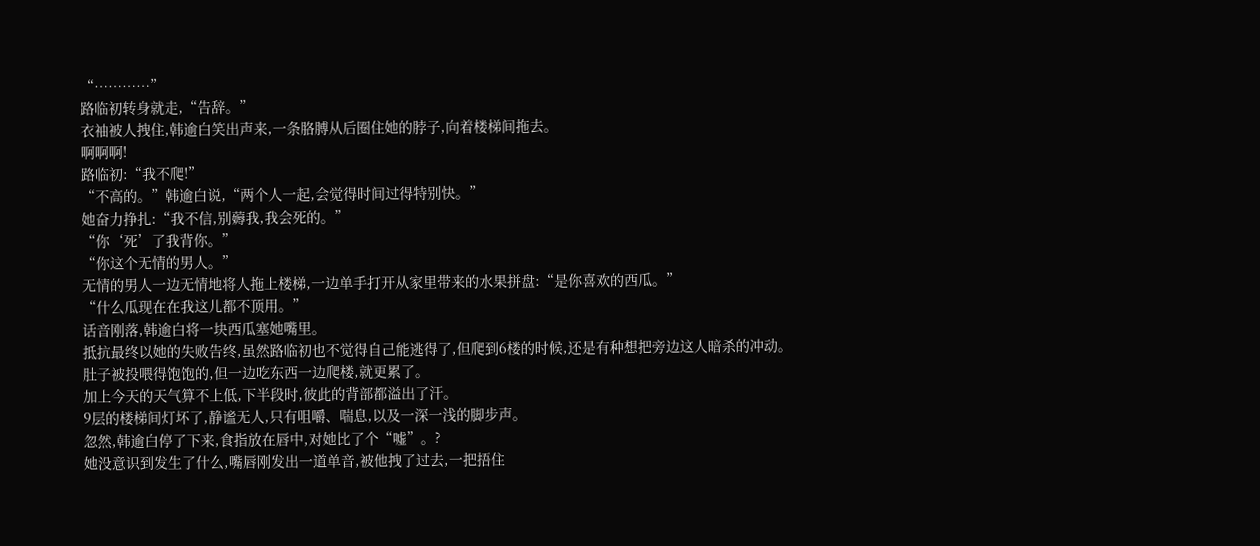“…………”
路临初转身就走,“告辞。”
衣袖被人拽住,韩逾白笑出声来,一条胳膊从后圈住她的脖子,向着楼梯间拖去。
啊啊啊!
路临初:“我不爬!”
“不高的。”韩逾白说,“两个人一起,会觉得时间过得特别快。”
她奋力挣扎:“我不信,别薅我,我会死的。”
“你‘死’了我背你。”
“你这个无情的男人。”
无情的男人一边无情地将人拖上楼梯,一边单手打开从家里带来的水果拼盘:“是你喜欢的西瓜。”
“什么瓜现在在我这儿都不顶用。”
话音刚落,韩逾白将一块西瓜塞她嘴里。
抵抗最终以她的失败告终,虽然路临初也不觉得自己能逃得了,但爬到6楼的时候,还是有种想把旁边这人暗杀的冲动。
肚子被投喂得饱饱的,但一边吃东西一边爬楼,就更累了。
加上今天的天气算不上低,下半段时,彼此的背部都溢出了汗。
9层的楼梯间灯坏了,静谧无人,只有咀嚼、喘息,以及一深一浅的脚步声。
忽然,韩逾白停了下来,食指放在唇中,对她比了个“嘘”。?
她没意识到发生了什么,嘴唇刚发出一道单音,被他拽了过去,一把捂住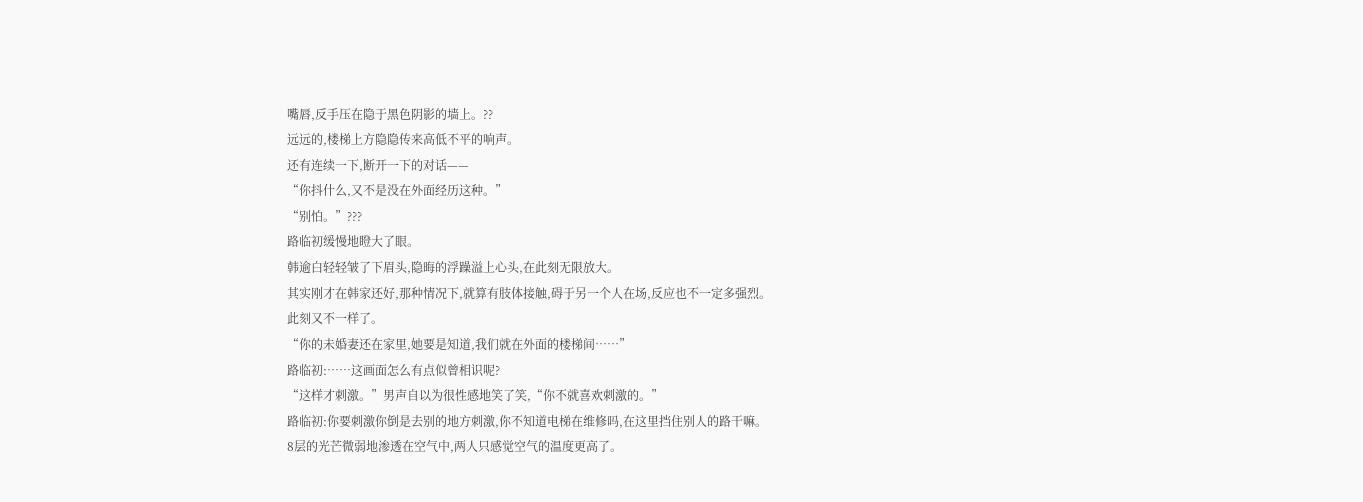嘴唇,反手压在隐于黑色阴影的墙上。??
远远的,楼梯上方隐隐传来高低不平的响声。
还有连续一下,断开一下的对话——
“你抖什么,又不是没在外面经历这种。”
“别怕。”???
路临初缓慢地瞪大了眼。
韩逾白轻轻皱了下眉头,隐晦的浮躁溢上心头,在此刻无限放大。
其实刚才在韩家还好,那种情况下,就算有肢体接触,碍于另一个人在场,反应也不一定多强烈。
此刻又不一样了。
“你的未婚妻还在家里,她要是知道,我们就在外面的楼梯间……”
路临初:……这画面怎么有点似曾相识呢?
“这样才刺激。”男声自以为很性感地笑了笑,“你不就喜欢刺激的。”
路临初:你要刺激你倒是去别的地方刺激,你不知道电梯在维修吗,在这里挡住别人的路干嘛。
8层的光芒微弱地渗透在空气中,两人只感觉空气的温度更高了。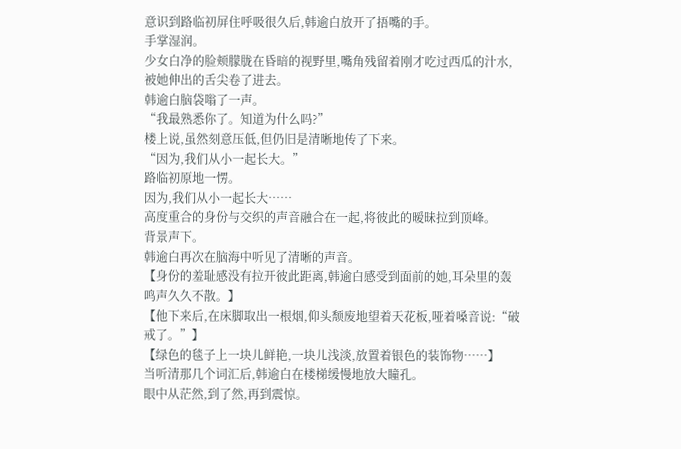意识到路临初屏住呼吸很久后,韩逾白放开了捂嘴的手。
手掌湿润。
少女白净的脸颊朦胧在昏暗的视野里,嘴角残留着刚才吃过西瓜的汁水,被她伸出的舌尖卷了进去。
韩逾白脑袋嗡了一声。
“我最熟悉你了。知道为什么吗?”
楼上说,虽然刻意压低,但仍旧是清晰地传了下来。
“因为,我们从小一起长大。”
路临初原地一愣。
因为,我们从小一起长大……
高度重合的身份与交织的声音融合在一起,将彼此的暧昧拉到顶峰。
背景声下。
韩逾白再次在脑海中听见了清晰的声音。
【身份的羞耻感没有拉开彼此距离,韩逾白感受到面前的她,耳朵里的轰鸣声久久不散。】
【他下来后,在床脚取出一根烟,仰头颓废地望着天花板,哑着嗓音说:“破戒了。”】
【绿色的毯子上一块儿鲜艳,一块儿浅淡,放置着银色的装饰物……】
当听清那几个词汇后,韩逾白在楼梯缓慢地放大瞳孔。
眼中从茫然,到了然,再到震惊。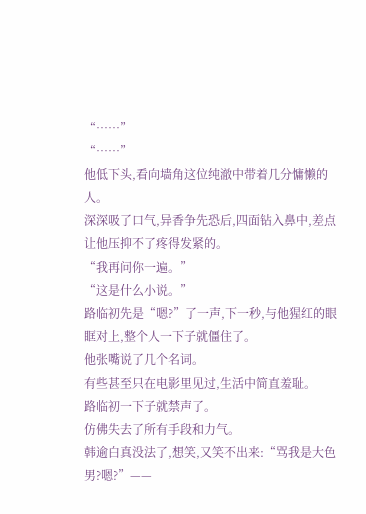“……”
“……”
他低下头,看向墙角这位纯澈中带着几分慵懒的人。
深深吸了口气,异香争先恐后,四面钻入鼻中,差点让他压抑不了疼得发紧的。
“我再问你一遍。”
“这是什么小说。”
路临初先是“嗯?”了一声,下一秒,与他猩红的眼眶对上,整个人一下子就僵住了。
他张嘴说了几个名词。
有些甚至只在电影里见过,生活中简直羞耻。
路临初一下子就禁声了。
仿佛失去了所有手段和力气。
韩逾白真没法了,想笑,又笑不出来:“骂我是大色男?嗯?”——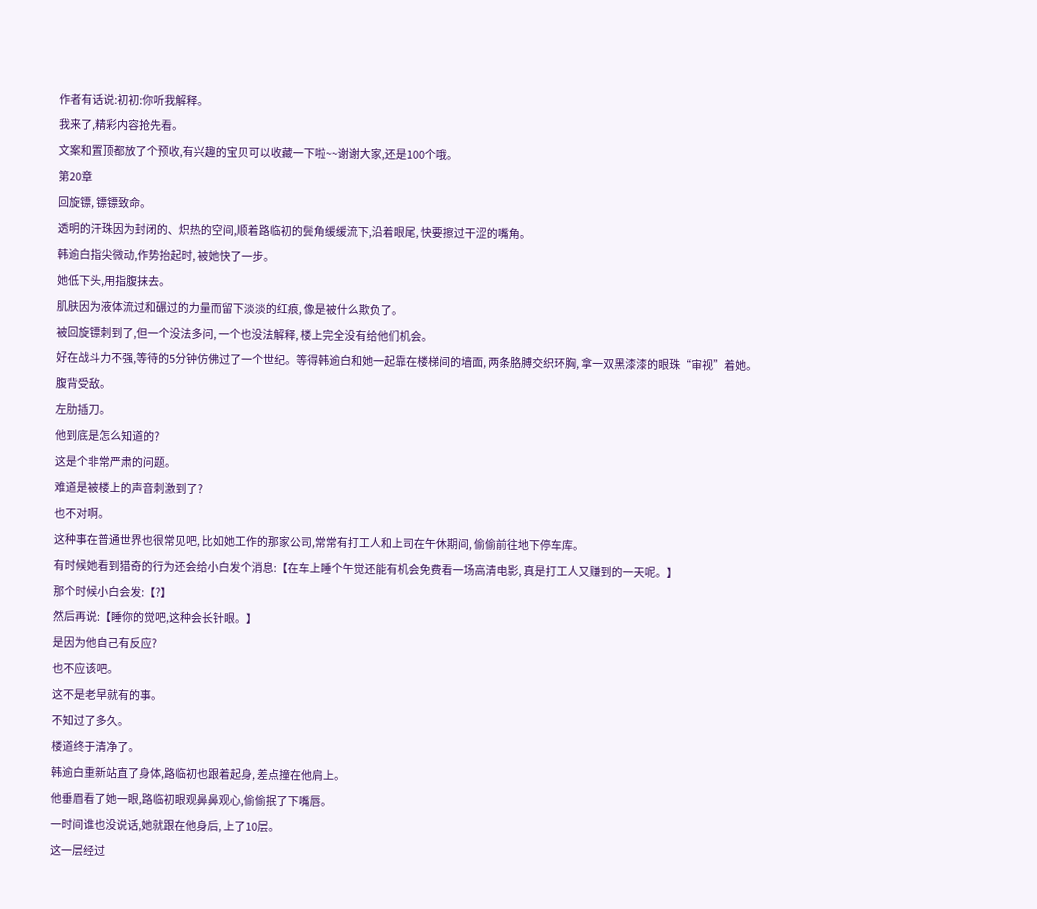作者有话说:初初:你听我解释。
我来了,精彩内容抢先看。
文案和置顶都放了个预收,有兴趣的宝贝可以收藏一下啦~~谢谢大家,还是100个哦。
第20章
回旋镖, 镖镖致命。
透明的汗珠因为封闭的、炽热的空间,顺着路临初的鬓角缓缓流下,沿着眼尾, 快要擦过干涩的嘴角。
韩逾白指尖微动,作势抬起时, 被她快了一步。
她低下头,用指腹抹去。
肌肤因为液体流过和碾过的力量而留下淡淡的红痕, 像是被什么欺负了。
被回旋镖刺到了,但一个没法多问, 一个也没法解释, 楼上完全没有给他们机会。
好在战斗力不强,等待的5分钟仿佛过了一个世纪。等得韩逾白和她一起靠在楼梯间的墙面, 两条胳膊交织环胸, 拿一双黑漆漆的眼珠“审视”着她。
腹背受敌。
左肋插刀。
他到底是怎么知道的?
这是个非常严肃的问题。
难道是被楼上的声音刺激到了?
也不对啊。
这种事在普通世界也很常见吧, 比如她工作的那家公司,常常有打工人和上司在午休期间, 偷偷前往地下停车库。
有时候她看到猎奇的行为还会给小白发个消息:【在车上睡个午觉还能有机会免费看一场高清电影, 真是打工人又赚到的一天呢。】
那个时候小白会发:【?】
然后再说:【睡你的觉吧,这种会长针眼。】
是因为他自己有反应?
也不应该吧。
这不是老早就有的事。
不知过了多久。
楼道终于清净了。
韩逾白重新站直了身体,路临初也跟着起身, 差点撞在他肩上。
他垂眉看了她一眼,路临初眼观鼻鼻观心,偷偷抿了下嘴唇。
一时间谁也没说话,她就跟在他身后, 上了10层。
这一层经过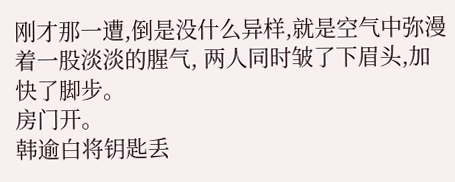刚才那一遭,倒是没什么异样,就是空气中弥漫着一股淡淡的腥气, 两人同时皱了下眉头,加快了脚步。
房门开。
韩逾白将钥匙丢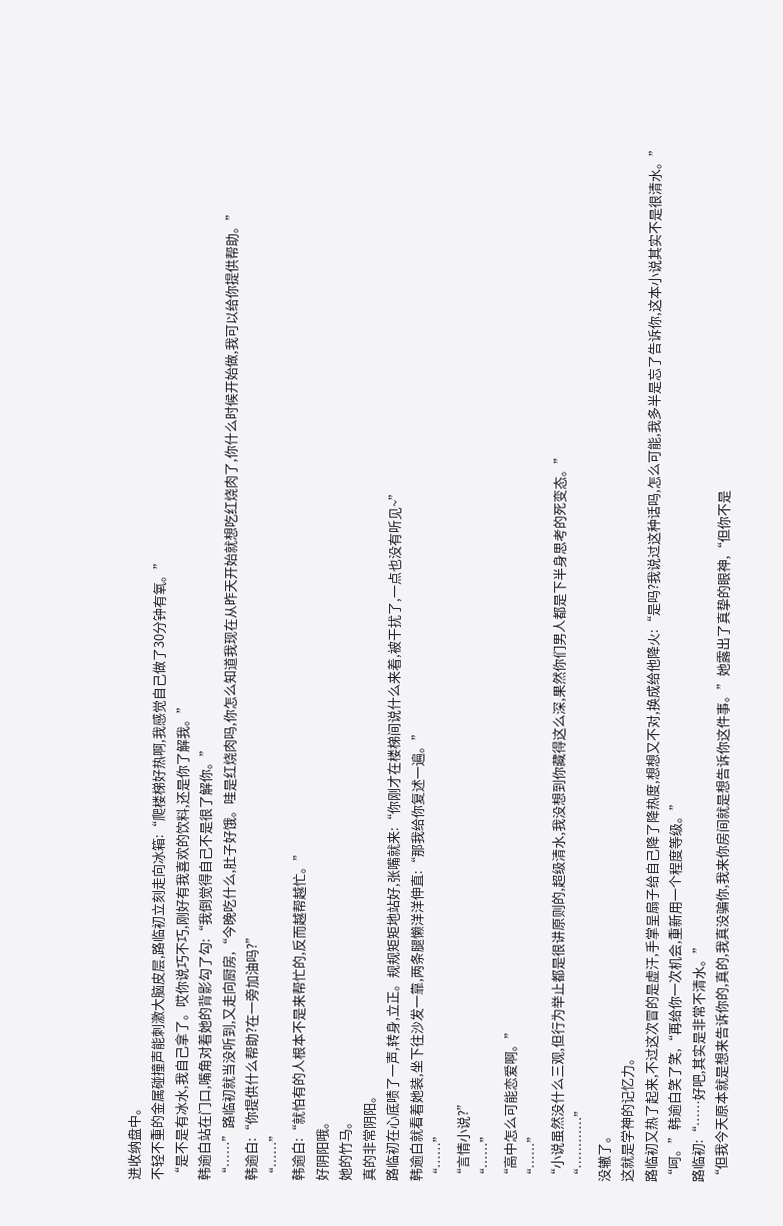进收纳盘中。
不轻不重的金属碰撞声能刺激大脑皮层,路临初立刻走向冰箱:“爬楼梯好热啊,我感觉自己做了30分钟有氧。”
“是不是有冰水,我自己拿了。哎你说巧不巧,刚好有我喜欢的饮料,还是你了解我。”
韩逾白站在门口,嘴角对着她的背影勾了勾:“我倒觉得自己不是很了解你。”
“……”路临初就当没听到,又走向厨房,“今晚吃什么,肚子好饿。哇是红烧肉吗,你怎么知道我现在从昨天开始就想吃红烧肉了,你什么时候开始做,我可以给你提供帮助。”
韩逾白:“你提供什么帮助?在一旁加油吗?”
“……”
韩逾白:“就怕有的人根本不是来帮忙的,反而越帮越忙。”
好阴阳哦。
她的竹马。
真的非常阴阳。
路临初在心底啧了一声,转身,立正。规规矩矩地站好,张嘴就来:“你刚才在楼梯间说什么来着,被干扰了,一点也没有听见~”
韩逾白就看着她装,坐下往沙发一靠,两条腿懒洋洋伸直:“那我给你复述一遍。”
“……”
“言情小说?”
“……”
“高中怎么可能恋爱啊。”
“……”
“小说虽然没什么三观,但行为举止都是很讲原则的,超级清水,我没想到你藏得这么深,果然你们男人都是下半身思考的死变态。”
“…………”
没辙了。
这就是学神的记忆力。
路临初又热了起来,不过这次冒的是虚汗,手掌呈扇子给自己降了降热度,想想又不对,换成给他降火:“是吗?我说过这种话吗,怎么可能,我多半是忘了告诉你,这本小说其实不是很清水。”
“呵。”韩逾白笑了笑,“再给你一次机会,重新用一个程度等级。”
路临初:“……好吧,其实是非常不清水。”
“但我今天原本就是想来告诉你的,真的,我真没骗你,我来你房间就是想告诉你这件事。”她露出了真挚的眼神,“但你不是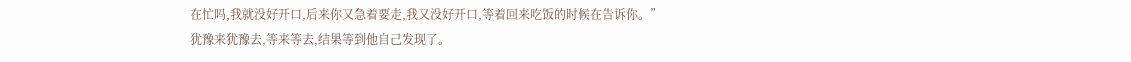在忙吗,我就没好开口,后来你又急着要走,我又没好开口,等着回来吃饭的时候在告诉你。”
犹豫来犹豫去,等来等去,结果等到他自己发现了。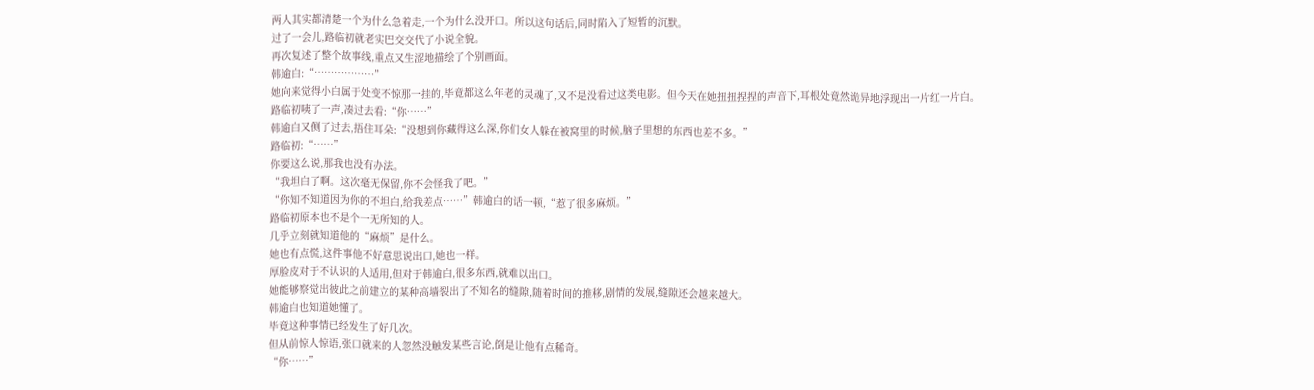两人其实都清楚一个为什么急着走,一个为什么没开口。所以这句话后,同时陷入了短暂的沉默。
过了一会儿,路临初就老实巴交交代了小说全貌。
再次复述了整个故事线,重点又生涩地描绘了个别画面。
韩逾白:“………………”
她向来觉得小白属于处变不惊那一挂的,毕竟都这么年老的灵魂了,又不是没看过这类电影。但今天在她扭扭捏捏的声音下,耳根处竟然诡异地浮现出一片红一片白。
路临初咦了一声,凑过去看:“你……”
韩逾白又侧了过去,捂住耳朵:“没想到你藏得这么深,你们女人躲在被窝里的时候,脑子里想的东西也差不多。”
路临初:“……”
你要这么说,那我也没有办法。
“我坦白了啊。这次毫无保留,你不会怪我了吧。”
“你知不知道因为你的不坦白,给我差点……”韩逾白的话一顿,“惹了很多麻烦。”
路临初原本也不是个一无所知的人。
几乎立刻就知道他的“麻烦”是什么。
她也有点慌,这件事他不好意思说出口,她也一样。
厚脸皮对于不认识的人适用,但对于韩逾白,很多东西,就难以出口。
她能够察觉出彼此之前建立的某种高墙裂出了不知名的缝隙,随着时间的推移,剧情的发展,缝隙还会越来越大。
韩逾白也知道她懂了。
毕竟这种事情已经发生了好几次。
但从前惊人惊语,张口就来的人忽然没触发某些言论,倒是让他有点稀奇。
“你……”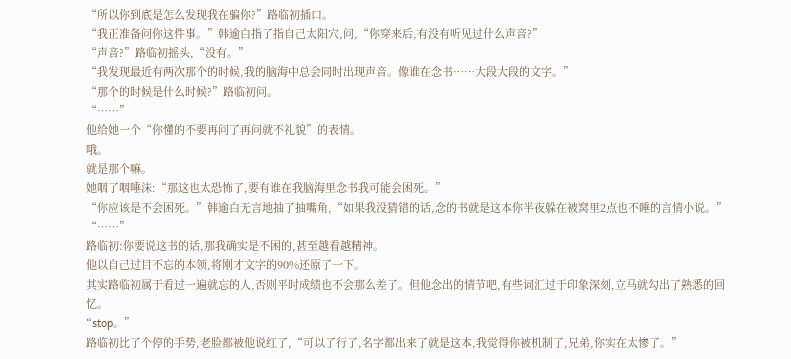“所以你到底是怎么发现我在骗你?”路临初插口。
“我正准备问你这件事。”韩逾白指了指自己太阳穴,问,“你穿来后,有没有听见过什么声音?”
“声音?”路临初摇头,“没有。”
“我发现最近有两次那个的时候,我的脑海中总会同时出现声音。像谁在念书……大段大段的文字。”
“那个的时候是什么时候?”路临初问。
“……”
他给她一个“你懂的不要再问了再问就不礼貌”的表情。
哦。
就是那个嘛。
她咽了咽唾沫:“那这也太恐怖了,要有谁在我脑海里念书我可能会困死。”
“你应该是不会困死。”韩逾白无言地抽了抽嘴角,“如果我没猜错的话,念的书就是这本你半夜躲在被窝里2点也不睡的言情小说。”
“……”
路临初:你要说这书的话,那我确实是不困的,甚至越看越精神。
他以自己过目不忘的本领,将刚才文字的90%还原了一下。
其实路临初属于看过一遍就忘的人,否则平时成绩也不会那么差了。但他念出的情节吧,有些词汇过于印象深刻,立马就勾出了熟悉的回忆。
“stop。”
路临初比了个停的手势,老脸都被他说红了,“可以了行了,名字都出来了就是这本,我觉得你被机制了,兄弟,你实在太惨了。”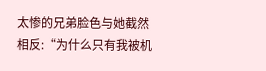太惨的兄弟脸色与她截然相反:“为什么只有我被机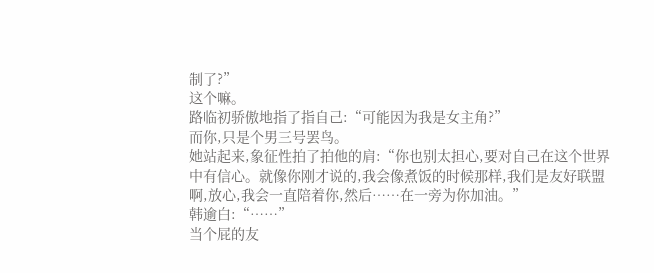制了?”
这个嘛。
路临初骄傲地指了指自己:“可能因为我是女主角?”
而你,只是个男三号罢鸟。
她站起来,象征性拍了拍他的肩:“你也别太担心,要对自己在这个世界中有信心。就像你刚才说的,我会像煮饭的时候那样,我们是友好联盟啊,放心,我会一直陪着你,然后……在一旁为你加油。”
韩逾白:“……”
当个屁的友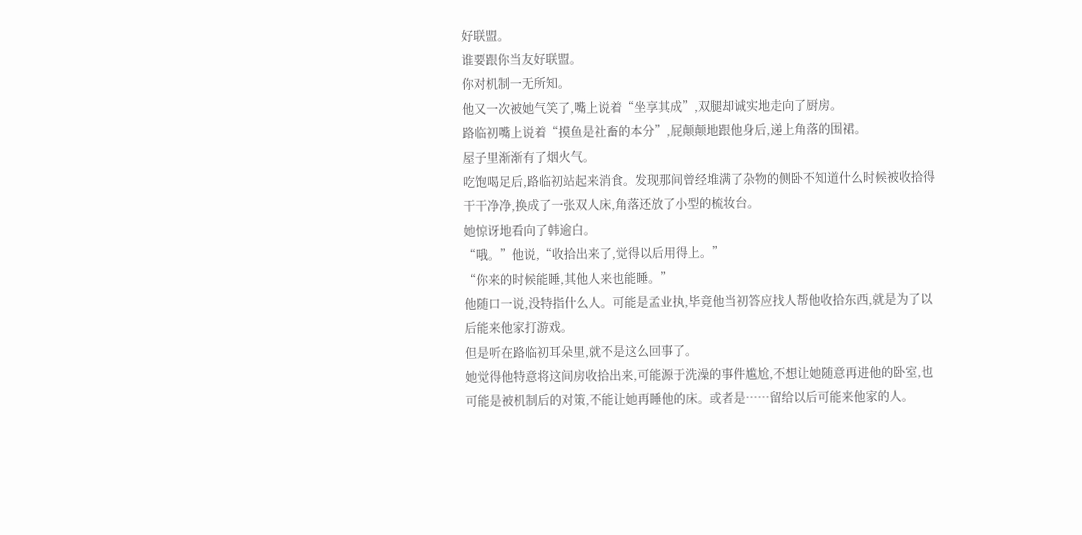好联盟。
谁要跟你当友好联盟。
你对机制一无所知。
他又一次被她气笑了,嘴上说着“坐享其成”,双腿却诚实地走向了厨房。
路临初嘴上说着“摸鱼是社畜的本分”,屁颠颠地跟他身后,递上角落的围裙。
屋子里渐渐有了烟火气。
吃饱喝足后,路临初站起来消食。发现那间曾经堆满了杂物的侧卧不知道什么时候被收拾得干干净净,换成了一张双人床,角落还放了小型的梳妆台。
她惊讶地看向了韩逾白。
“哦。”他说,“收拾出来了,觉得以后用得上。”
“你来的时候能睡,其他人来也能睡。”
他随口一说,没特指什么人。可能是孟业执,毕竟他当初答应找人帮他收拾东西,就是为了以后能来他家打游戏。
但是听在路临初耳朵里,就不是这么回事了。
她觉得他特意将这间房收拾出来,可能源于洗澡的事件尴尬,不想让她随意再进他的卧室,也可能是被机制后的对策,不能让她再睡他的床。或者是……留给以后可能来他家的人。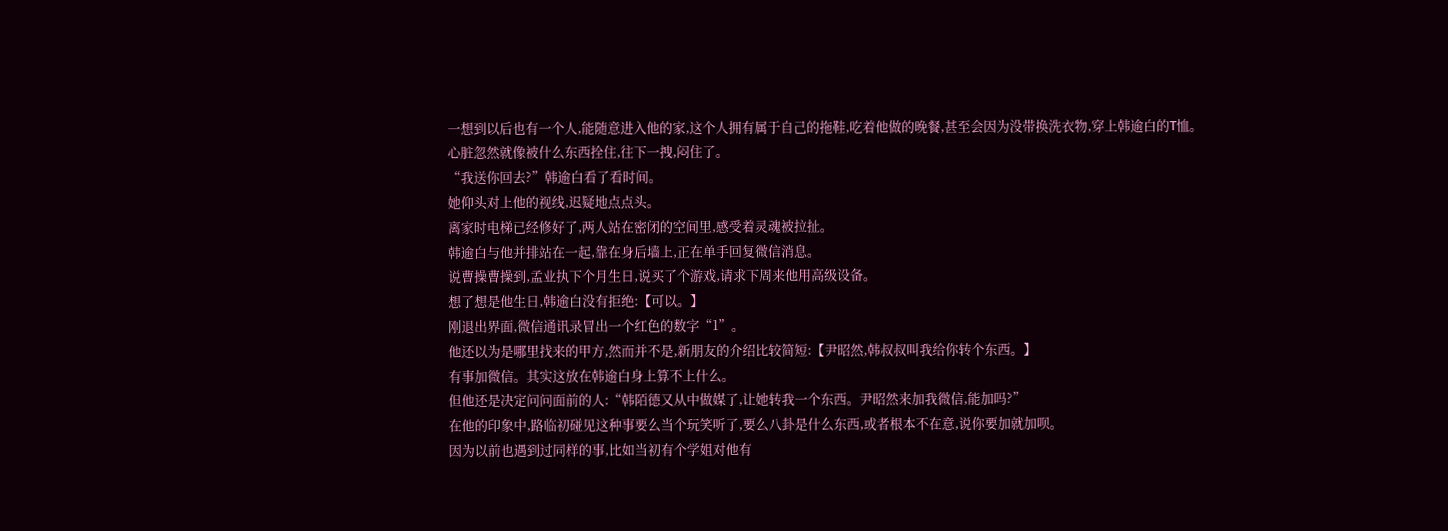一想到以后也有一个人,能随意进入他的家,这个人拥有属于自己的拖鞋,吃着他做的晚餐,甚至会因为没带换洗衣物,穿上韩逾白的T恤。
心脏忽然就像被什么东西拴住,往下一拽,闷住了。
“我送你回去?”韩逾白看了看时间。
她仰头对上他的视线,迟疑地点点头。
离家时电梯已经修好了,两人站在密闭的空间里,感受着灵魂被拉扯。
韩逾白与他并排站在一起,靠在身后墙上,正在单手回复微信消息。
说曹操曹操到,孟业执下个月生日,说买了个游戏,请求下周来他用高级设备。
想了想是他生日,韩逾白没有拒绝:【可以。】
刚退出界面,微信通讯录冒出一个红色的数字“1”。
他还以为是哪里找来的甲方,然而并不是,新朋友的介绍比较简短:【尹昭然,韩叔叔叫我给你转个东西。】
有事加微信。其实这放在韩逾白身上算不上什么。
但他还是决定问问面前的人:“韩陌德又从中做媒了,让她转我一个东西。尹昭然来加我微信,能加吗?”
在他的印象中,路临初碰见这种事要么当个玩笑听了,要么八卦是什么东西,或者根本不在意,说你要加就加呗。
因为以前也遇到过同样的事,比如当初有个学姐对他有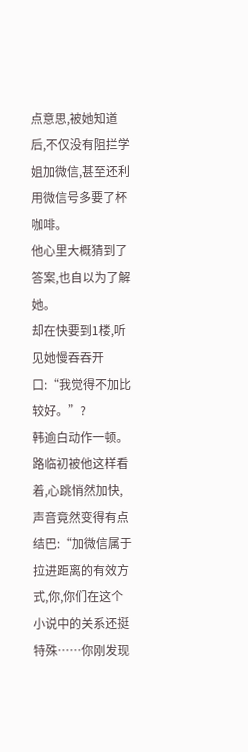点意思,被她知道后,不仅没有阻拦学姐加微信,甚至还利用微信号多要了杯咖啡。
他心里大概猜到了答案,也自以为了解她。
却在快要到1楼,听见她慢吞吞开口:“我觉得不加比较好。”?
韩逾白动作一顿。
路临初被他这样看着,心跳悄然加快,声音竟然变得有点结巴:“加微信属于拉进距离的有效方式,你,你们在这个小说中的关系还挺特殊……你刚发现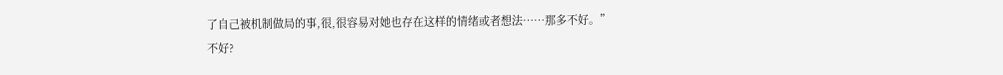了自己被机制做局的事,很,很容易对她也存在这样的情绪或者想法……那多不好。”
不好?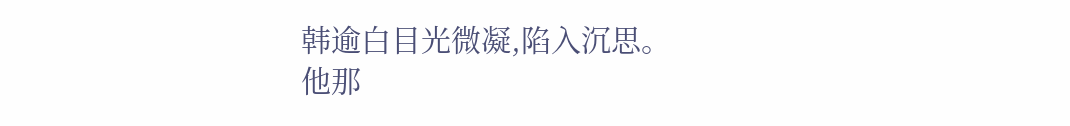韩逾白目光微凝,陷入沉思。
他那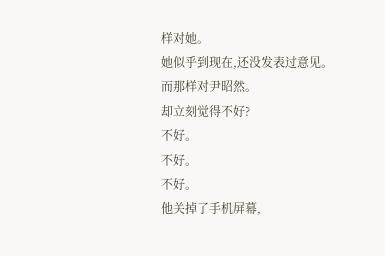样对她。
她似乎到现在,还没发表过意见。
而那样对尹昭然。
却立刻觉得不好?
不好。
不好。
不好。
他关掉了手机屏幕,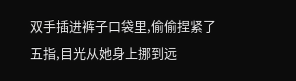双手插进裤子口袋里,偷偷捏紧了五指,目光从她身上挪到远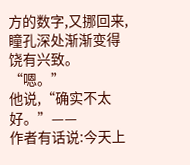方的数字,又挪回来,瞳孔深处渐渐变得饶有兴致。
“嗯。”
他说,“确实不太好。”——
作者有话说:今天上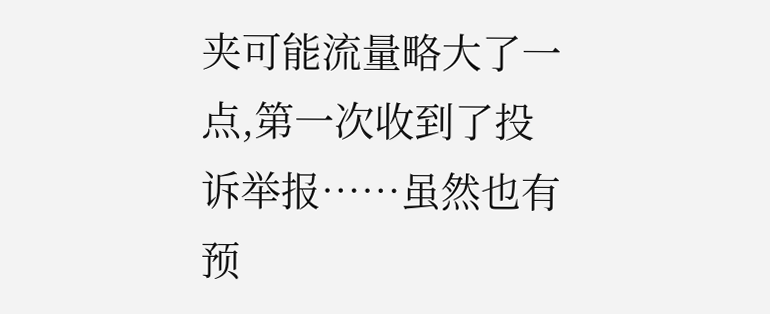夹可能流量略大了一点,第一次收到了投诉举报……虽然也有预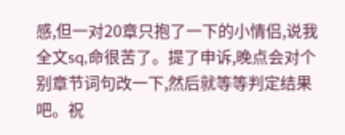感,但一对20章只抱了一下的小情侣,说我全文sq,命很苦了。提了申诉,晚点会对个别章节词句改一下,然后就等等判定结果吧。祝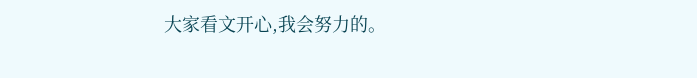大家看文开心,我会努力的。